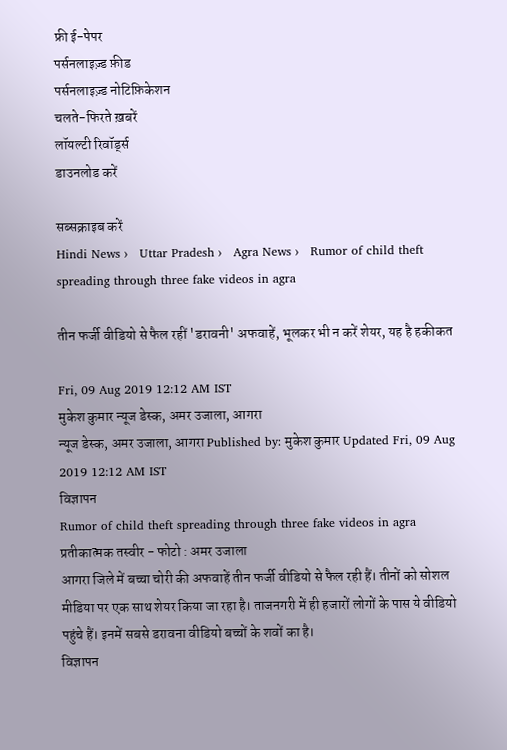फ्री ई-पेपर
पर्सनलाइज़्ड फ़ीड
पर्सनलाइज़्ड नोटिफ़िकेशन
चलते-फिरते ख़बरें
लॉयल्टी रिवॉर्ड्स
डाउनलोड करें

सब्सक्राइब करें
Hindi News ›   Uttar Pradesh ›   Agra News ›   Rumor of child theft spreading through three fake videos in agra

तीन फर्जी वीडियो से फैल रहीं 'डरावनी' अफवाहें, भूलकर भी न करें शेयर, यह है हकीकत

Fri, 09 Aug 2019 12:12 AM IST
मुकेश कुमार न्यूज डेस्क, अमर उजाला, आगरा
न्यूज डेस्क, अमर उजाला, आगरा Published by: मुकेश कुमार Updated Fri, 09 Aug 2019 12:12 AM IST
विज्ञापन
Rumor of child theft spreading through three fake videos in agra
प्रतीकात्मक तस्वीर - फोटो : अमर उजाला
आगरा जिले में बच्चा चोरी की अफवाहें तीन फर्जी वीडियो से फैल रही हैं। तीनों को सोशल मीडिया पर एक साथ शेयर किया जा रहा है। ताजनगरी में ही हजारों लोगों के पास ये वीडियो पहुंचे हैं। इनमें सबसे डरावना वीडियो बच्चों के शवों का है।
विज्ञापन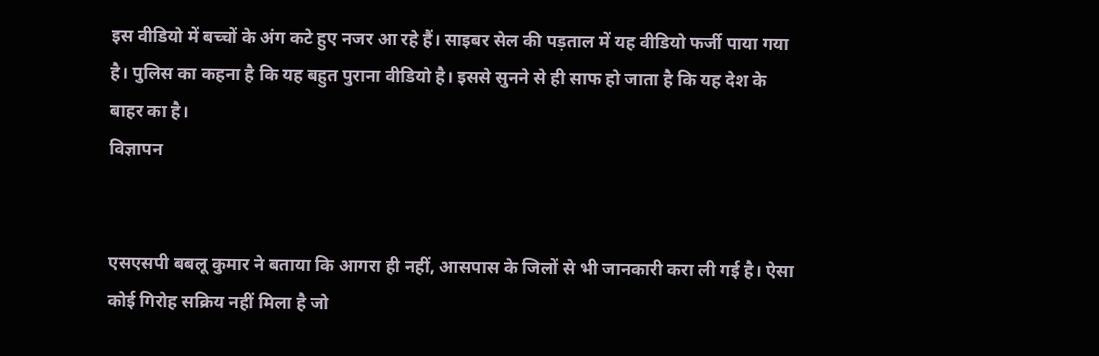इस वीडियो में बच्चों के अंग कटे हुए नजर आ रहे हैं। साइबर सेल की पड़ताल में यह वीडियो फर्जी पाया गया है। पुलिस का कहना है कि यह बहुत पुराना वीडियो है। इससे सुनने से ही साफ हो जाता है कि यह देश के बाहर का है।
विज्ञापन


एसएसपी बबलू कुमार ने बताया कि आगरा ही नहीं, आसपास के जिलों से भी जानकारी करा ली गई है। ऐसा कोई गिरोह सक्रिय नहीं मिला है जो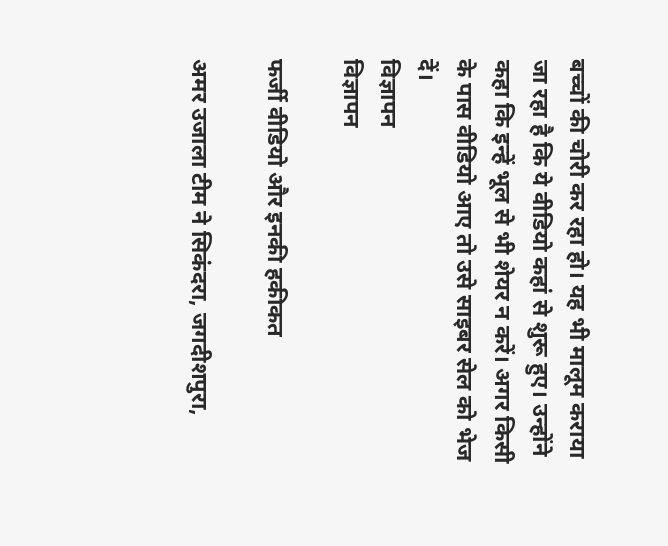बच्चों की चोरी कर रहा हो। यह भी मालूम कराया जा रहा है कि ये वीडियो कहां से शुरू हुए। उन्होंने कहा कि इन्हें भूल से भी शेयर न करें। अगर किसी के पास वीडियो आए तो उसे साइबर सेल को भेज दें।
विज्ञापन
विज्ञापन

फर्जी वीडियो और इनकी हकीकत

अमर उजाला टीम ने सिकंदरा, जगदीशपुरा,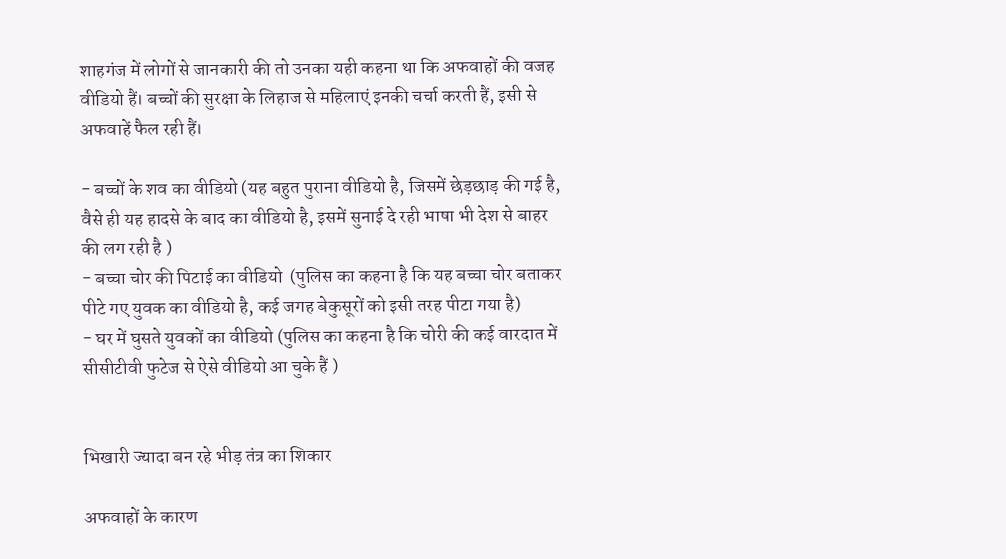शाहगंज में लोगों से जानकारी की तो उनका यही कहना था कि अफवाहों की वजह वीडियो हैं। बच्चों की सुरक्षा के लिहाज से महिलाएं इनकी चर्चा करती हैं, इसी से अफवाहें फैल रही हैं।

- बच्चों के शव का वीडियो (यह बहुत पुराना वीडियो है, जिसमें छेड़छाड़ की गई है, वैसे ही यह हादसे के बाद का वीडियो है, इसमें सुनाई दे रही भाषा भी देश से बाहर की लग रही है )
- बच्चा चोर की पिटाई का वीडियो  (पुलिस का कहना है कि यह बच्चा चोर बताकर पीटे गए युवक का वीडियो है, कई जगह बेकुसूरों को इसी तरह पीटा गया है)
- घर में घुसते युवकों का वीडियो (पुलिस का कहना है कि चोरी की कई वारदात में सीसीटीवी फुटेज से ऐसे वीडियो आ चुके हैं )


भिखारी ज्यादा बन रहे भीड़ तंत्र का शिकार

अफवाहों के कारण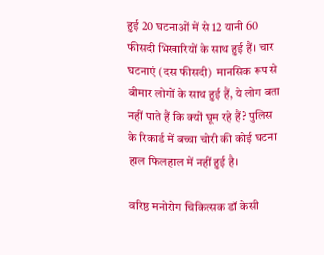हुई 20 घटनाओं में से 12 यानी 60 फीसदी भिखारियों के साथ हुई हैं। चार घटनाएं (दस फीसदी)  मानसिक रूप से बीमार लोगों के साथ हुई हैं, ये लोग बता नहीं पाते हैं कि क्यों घूम रहे हैं? पुलिस के रिकार्ड में बच्चा चोरी की कोई घटना हाल फिलहाल में नहीं हुई है।

वरिष्ठ मनोरोग चिकित्सक डॉ केसी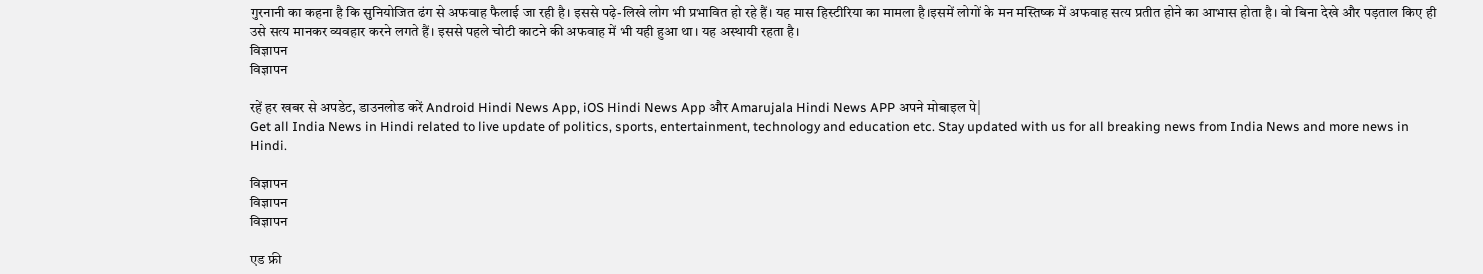गुरनानी का कहना है कि सुनियोजित ढंग से अफवाह फैलाई जा रही है। इससे पढ़े-लिखे लोग भी प्रभावित हो रहे हैं। यह मास हिस्टीरिया का मामला है।इसमें लोगों के मन मस्तिष्क में अफवाह सत्य प्रतीत होने का आभास होता है। वो बिना देखे और पड़ताल किए ही उसे सत्य मानकर व्यवहार करने लगते हैं। इससे पहले चोटी काटने की अफवाह में भी यही हुआ था। यह अस्थायी रहता है।
विज्ञापन
विज्ञापन

रहें हर खबर से अपडेट, डाउनलोड करें Android Hindi News App, iOS Hindi News App और Amarujala Hindi News APP अपने मोबाइल पे|
Get all India News in Hindi related to live update of politics, sports, entertainment, technology and education etc. Stay updated with us for all breaking news from India News and more news in Hindi.

विज्ञापन
विज्ञापन
विज्ञापन

एड फ्री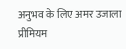अनुभव के लिए अमर उजाला प्रीमियम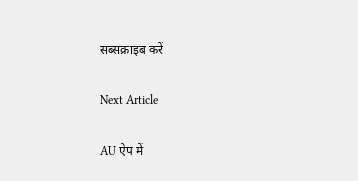सब्सक्राइब करें

Next Article

AU ऐप में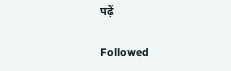पढ़ें

Followed